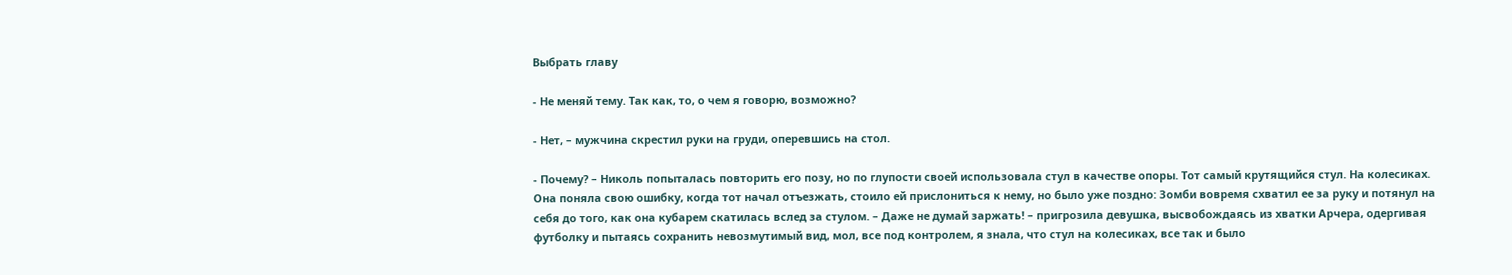Выбрать главу

- Не меняй тему. Так как, то, о чем я говорю, возможно?

- Нет, – мужчина скрестил руки на груди, оперевшись на стол.

- Почему? – Николь попыталась повторить его позу, но по глупости своей использовала стул в качестве опоры. Тот самый крутящийся стул. На колесиках. Она поняла свою ошибку, когда тот начал отъезжать, стоило ей прислониться к нему, но было уже поздно: Зомби вовремя схватил ее за руку и потянул на себя до того, как она кубарем скатилась вслед за стулом. – Даже не думай заржать! – пригрозила девушка, высвобождаясь из хватки Арчера, одергивая футболку и пытаясь сохранить невозмутимый вид, мол, все под контролем, я знала, что стул на колесиках, все так и было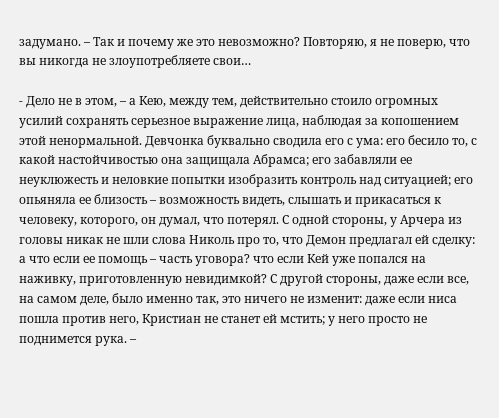задумано. – Так и почему же это невозможно? Повторяю, я не поверю, что вы никогда не злоупотребляете свои…

- Дело не в этом, – а Кею, между тем, действительно стоило огромных усилий сохранять серьезное выражение лица, наблюдая за копошением этой ненормальной. Девчонка буквально сводила его с ума: его бесило то, с какой настойчивостью она защищала Абрамса; его забавляли ее неуклюжесть и неловкие попытки изобразить контроль над ситуацией; его опьяняла ее близость – возможность видеть, слышать и прикасаться к человеку, которого, он думал, что потерял. С одной стороны, у Арчера из головы никак не шли слова Николь про то, что Демон предлагал ей сделку: а что если ее помощь – часть уговора? что если Кей уже попался на наживку, приготовленную невидимкой? С другой стороны, даже если все, на самом деле, было именно так, это ничего не изменит: даже если ниса пошла против него, Кристиан не станет ей мстить; у него просто не поднимется рука. –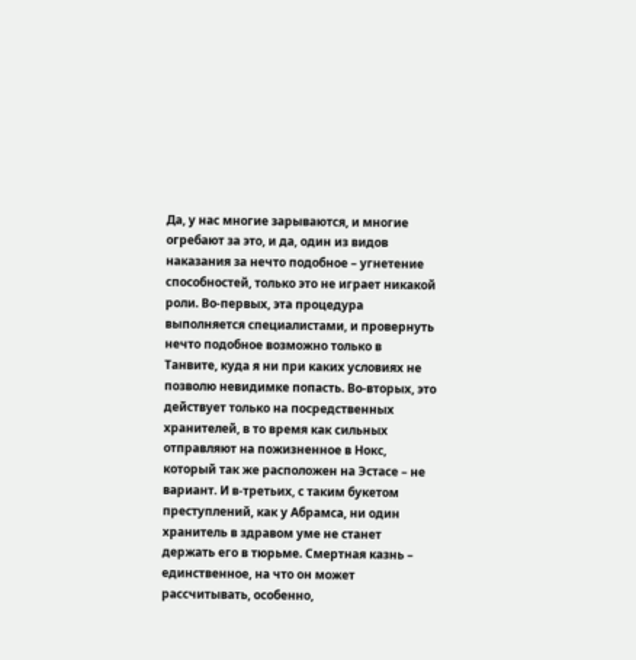Да, у нас многие зарываются, и многие огребают за это, и да, один из видов наказания за нечто подобное – угнетение способностей, только это не играет никакой роли. Во-первых, эта процедура выполняется специалистами, и провернуть нечто подобное возможно только в Танвите, куда я ни при каких условиях не позволю невидимке попасть. Во-вторых, это действует только на посредственных хранителей, в то время как сильных отправляют на пожизненное в Нокс, который так же расположен на Эстасе – не вариант. И в-третьих, с таким букетом преступлений, как у Абрамса, ни один хранитель в здравом уме не станет держать его в тюрьме. Смертная казнь – единственное, на что он может рассчитывать, особенно,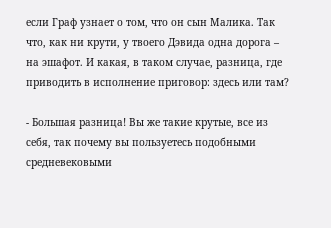если Граф узнает о том, что он сын Малика. Так что, как ни крути, у твоего Дэвида одна дорога – на эшафот. И какая, в таком случае, разница, где приводить в исполнение приговор: здесь или там?

- Большая разница! Вы же такие крутые, все из себя, так почему вы пользуетесь подобными средневековыми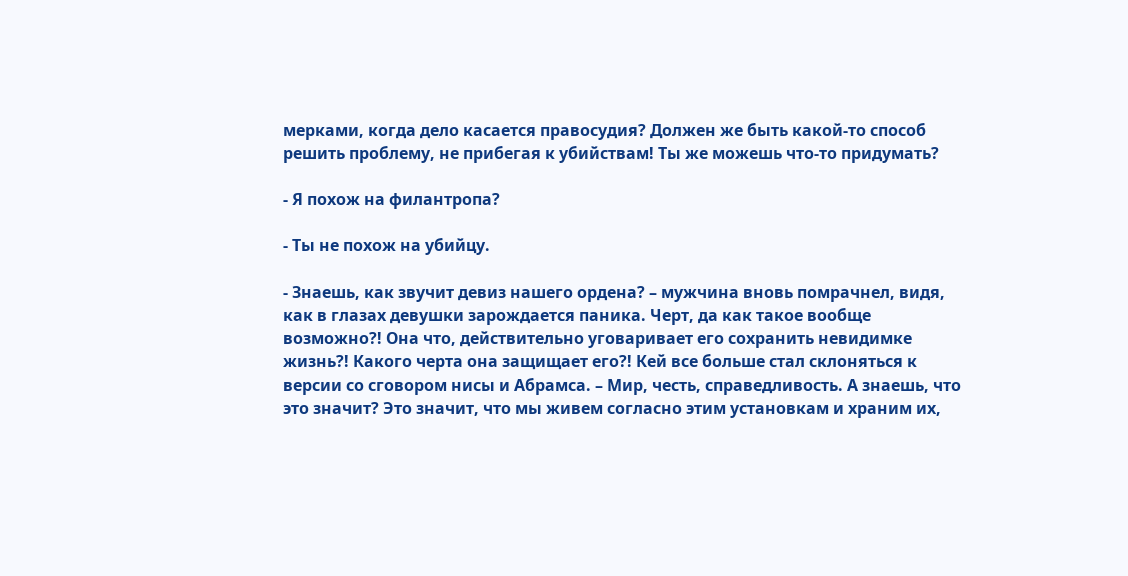мерками, когда дело касается правосудия? Должен же быть какой-то способ решить проблему, не прибегая к убийствам! Ты же можешь что-то придумать?

- Я похож на филантропа?

- Ты не похож на убийцу.

- Знаешь, как звучит девиз нашего ордена? – мужчина вновь помрачнел, видя, как в глазах девушки зарождается паника. Черт, да как такое вообще возможно?! Она что, действительно уговаривает его сохранить невидимке жизнь?! Какого черта она защищает его?! Кей все больше стал склоняться к версии со сговором нисы и Абрамса. – Мир, честь, справедливость. А знаешь, что это значит? Это значит, что мы живем согласно этим установкам и храним их,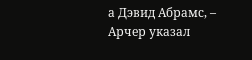а Дэвид Абрамс, – Арчер указал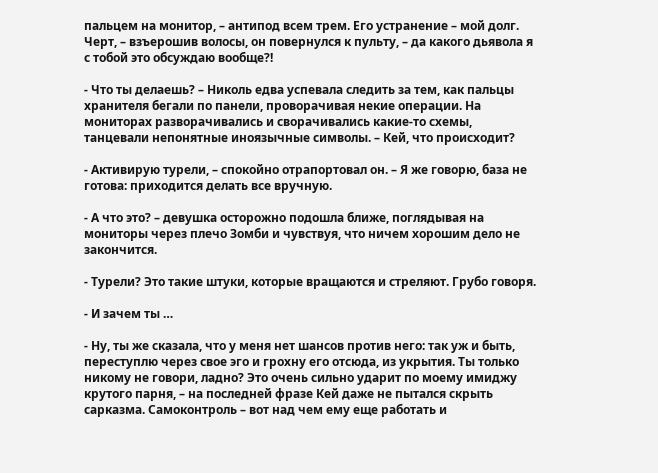пальцем на монитор, – антипод всем трем. Его устранение – мой долг. Черт, – взъерошив волосы, он повернулся к пульту, – да какого дьявола я с тобой это обсуждаю вообще?!

- Что ты делаешь? – Николь едва успевала следить за тем, как пальцы хранителя бегали по панели, проворачивая некие операции. На мониторах разворачивались и сворачивались какие-то схемы, танцевали непонятные иноязычные символы. – Кей, что происходит?

- Активирую турели, – спокойно отрапортовал он. – Я же говорю, база не готова: приходится делать все вручную.

- А что это? – девушка осторожно подошла ближе, поглядывая на мониторы через плечо Зомби и чувствуя, что ничем хорошим дело не закончится.

- Турели? Это такие штуки, которые вращаются и стреляют. Грубо говоря.

- И зачем ты …

- Ну, ты же сказала, что у меня нет шансов против него: так уж и быть, переступлю через свое эго и грохну его отсюда, из укрытия. Ты только никому не говори, ладно? Это очень сильно ударит по моему имиджу крутого парня, – на последней фразе Кей даже не пытался скрыть сарказма. Самоконтроль – вот над чем ему еще работать и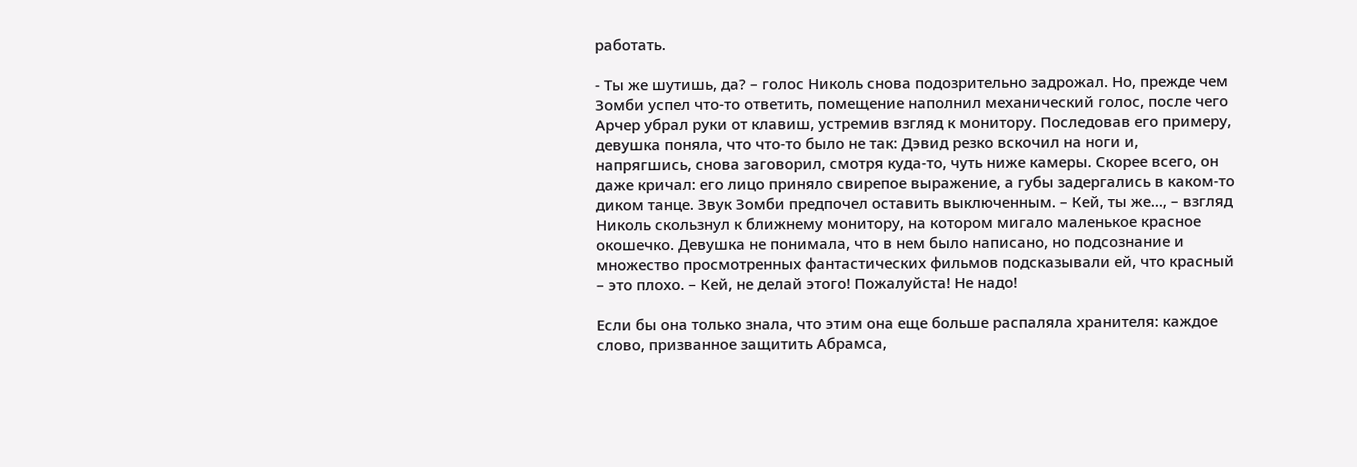работать.

- Ты же шутишь, да? – голос Николь снова подозрительно задрожал. Но, прежде чем Зомби успел что-то ответить, помещение наполнил механический голос, после чего Арчер убрал руки от клавиш, устремив взгляд к монитору. Последовав его примеру, девушка поняла, что что-то было не так: Дэвид резко вскочил на ноги и, напрягшись, снова заговорил, смотря куда-то, чуть ниже камеры. Скорее всего, он даже кричал: его лицо приняло свирепое выражение, а губы задергались в каком-то диком танце. Звук Зомби предпочел оставить выключенным. – Кей, ты же…, – взгляд Николь скользнул к ближнему монитору, на котором мигало маленькое красное окошечко. Девушка не понимала, что в нем было написано, но подсознание и множество просмотренных фантастических фильмов подсказывали ей, что красный – это плохо. – Кей, не делай этого! Пожалуйста! Не надо!

Если бы она только знала, что этим она еще больше распаляла хранителя: каждое слово, призванное защитить Абрамса,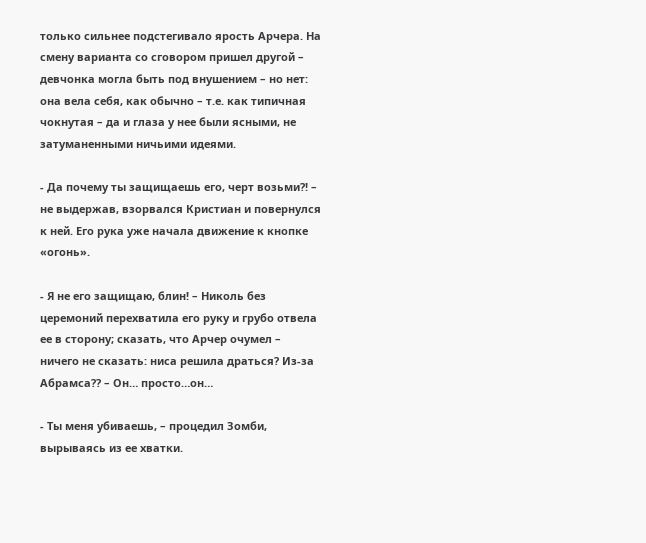только сильнее подстегивало ярость Арчера. На смену варианта со сговором пришел другой – девчонка могла быть под внушением – но нет: она вела себя, как обычно – т.е. как типичная чокнутая – да и глаза у нее были ясными, не затуманенными ничьими идеями.

- Да почему ты защищаешь его, черт возьми?! – не выдержав, взорвался Кристиан и повернулся к ней. Его рука уже начала движение к кнопке «огонь».

- Я не его защищаю, блин! – Николь без церемоний перехватила его руку и грубо отвела ее в сторону; сказать, что Арчер очумел – ничего не сказать: ниса решила драться? Из-за Абрамса?? – Он… просто…он…

- Ты меня убиваешь, – процедил Зомби, вырываясь из ее хватки.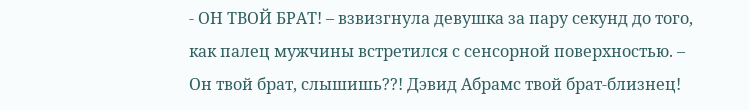- ОН ТВОЙ БРАТ! – взвизгнула девушка за пару секунд до того, как палец мужчины встретился с сенсорной поверхностью. – Он твой брат, слышишь??! Дэвид Абрамс твой брат-близнец!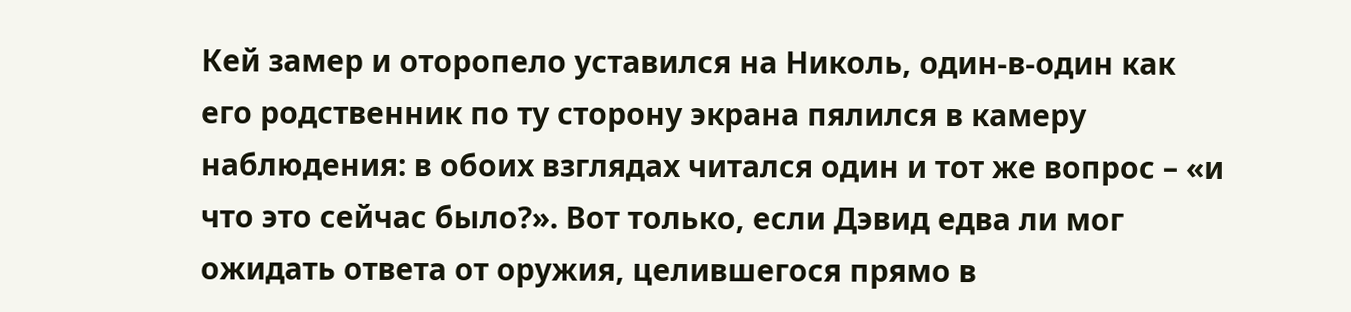Кей замер и оторопело уставился на Николь, один-в-один как его родственник по ту сторону экрана пялился в камеру наблюдения: в обоих взглядах читался один и тот же вопрос – «и что это сейчас было?». Вот только, если Дэвид едва ли мог ожидать ответа от оружия, целившегося прямо в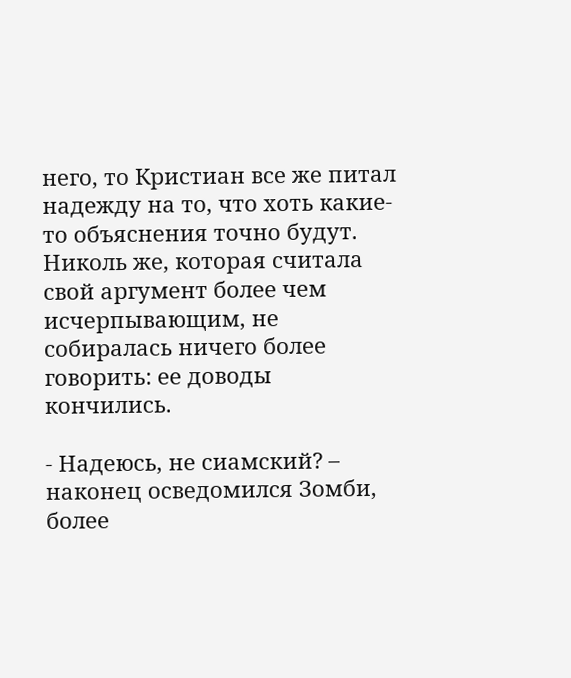него, то Кристиан все же питал надежду на то, что хоть какие-то объяснения точно будут. Николь же, которая считала свой аргумент более чем исчерпывающим, не собиралась ничего более говорить: ее доводы кончились.

- Надеюсь, не сиамский? – наконец осведомился Зомби, более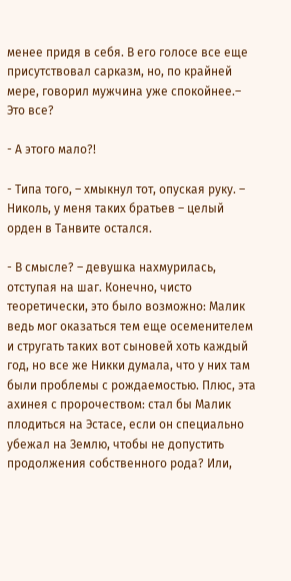менее придя в себя. В его голосе все еще присутствовал сарказм, но, по крайней мере, говорил мужчина уже спокойнее.– Это все?

- А этого мало?!

- Типа того, – хмыкнул тот, опуская руку. – Николь, у меня таких братьев – целый орден в Танвите остался.

- В смысле? – девушка нахмурилась, отступая на шаг. Конечно, чисто теоретически, это было возможно: Малик ведь мог оказаться тем еще осеменителем и стругать таких вот сыновей хоть каждый год, но все же Никки думала, что у них там были проблемы с рождаемостью. Плюс, эта ахинея с пророчеством: стал бы Малик плодиться на Эстасе, если он специально убежал на Землю, чтобы не допустить продолжения собственного рода? Или,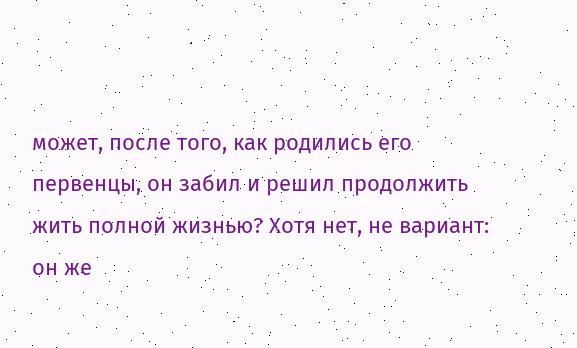может, после того, как родились его первенцы, он забил и решил продолжить жить полной жизнью? Хотя нет, не вариант: он же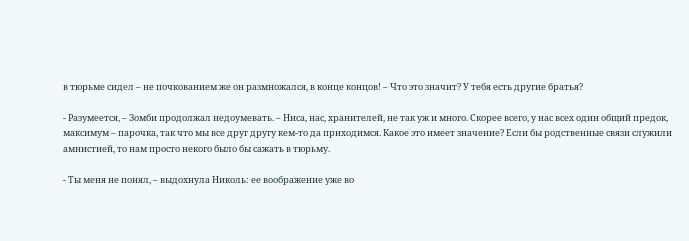в тюрьме сидел – не почкованием же он размножался, в конце концов! – Что это значит? У тебя есть другие братья?

- Разумеется, – Зомби продолжал недоумевать. – Ниса, нас, хранителей, не так уж и много. Скорее всего, у нас всех один общий предок, максимум – парочка, так что мы все друг другу кем-то да приходимся. Какое это имеет значение? Если бы родственные связи служили амнистией, то нам просто некого было бы сажать в тюрьму.

- Ты меня не понял, – выдохнула Николь: ее воображение уже во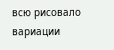всю рисовало вариации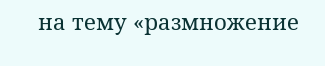на тему «размножение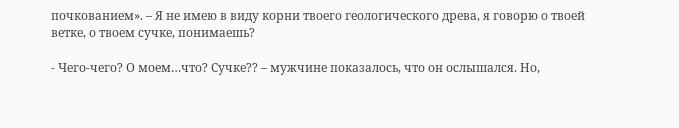почкованием». – Я не имею в виду корни твоего геологического древа, я говорю о твоей ветке, о твоем сучке, понимаешь?

- Чего-чего? О моем…что? Сучке?? – мужчине показалось, что он ослышался. Но,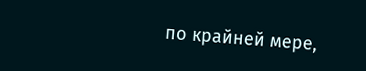по крайней мере,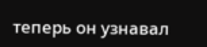теперь он узнавал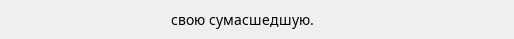свою сумасшедшую.